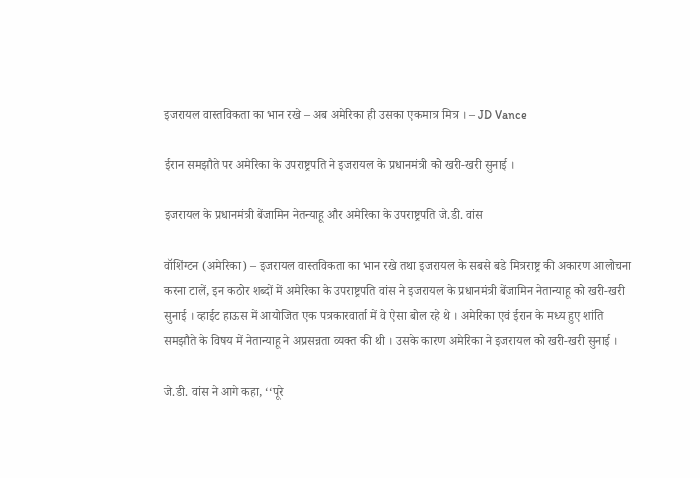इजरायल वास्तविकता का भान रखे – अब अमेरिका ही उसका एकमात्र मित्र । – JD Vance

ईरान समझौते पर अमेरिका के उपराष्ट्रपति ने इजरायल के प्रधानमंत्री को खरी-खरी सुनाई ।

इजरायल के प्रधानमंत्री बेंजामिन नेतन्याहू और अमेरिका के उपराष्ट्रपति जे.डी. वांस

वॉशिंग्टन (अमेरिका) – इजरायल वास्तविकता का भान रखे तथा इजरायल के सबसे बडे मित्रराष्ट्र की अकारण आलोचना करना टालें, इन कठोर शब्दों में अमेरिका के उपराष्ट्रपति वांस ने इजरायल के प्रधानमंत्री बेंजामिन नेतान्याहू को खरी-खरी सुनाई । व्हाईट हाऊस में आयोजित एक पत्रकारवार्ता में वे ऐसा बोल रहे थे । अमेरिका एवं ईरान के मध्य हुए शांति समझौते के विषय में नेतान्याहू ने अप्रसन्नता व्यक्त की थी । उसके कारण अमेरिका ने इजरायल को खरी-खरी सुनाई ।

जे.डी. वांस ने आगे कहा, ‘‘पूरे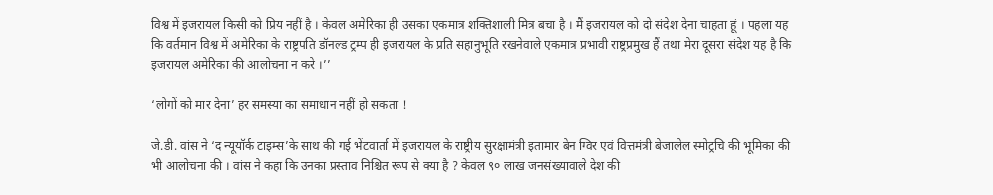विश्व में इजरायल किसी को प्रिय नहीं है । केवल अमेरिका ही उसका एकमात्र शक्तिशाली मित्र बचा है । मैं इजरायल को दो संदेश देना चाहता हूं । पहला यह कि वर्तमान विश्व में अमेरिका के राष्ट्रपति डॉनल्ड ट्रम्प ही इजरायल के प्रति सहानुभूति रखनेवाले एकमात्र प्रभावी राष्ट्रप्रमुख हैं तथा मेरा दूसरा संदेश यह है कि इजरायल अमेरिका की आलोचना न करे ।’’

‘लोगों को मार देना’ हर समस्या का समाधान नहीं हो सकता !

जे.डी. वांस ने ‘द न्यूयॉर्क टाइम्स’के साथ की गई भेंटवार्ता में इजरायल के राष्ट्रीय सुरक्षामंत्री इतामार बेन ग्विर एवं वित्तमंत्री बेजालेल स्मोट्रचि की भूमिका की भी आलोचना की । वांस ने कहा कि उनका प्रस्ताव निश्चित रूप से क्या है ? केवल ९० लाख जनसंख्यावाले देश की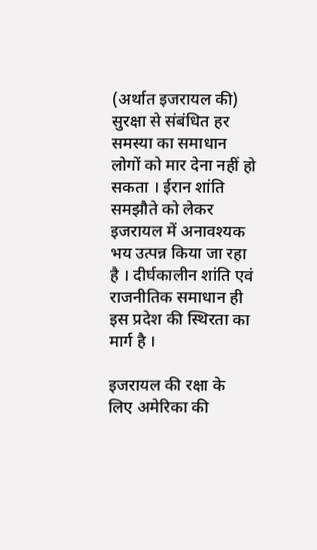(अर्थात इजरायल की) सुरक्षा से संबंधित हर समस्या का समाधान लोगों को मार देना नहीं हो सकता । ईरान शांति समझौते को लेकर इजरायल में अनावश्यक भय उत्पन्न किया जा रहा है । दीर्घकालीन शांति एवं राजनीतिक समाधान ही इस प्रदेश की स्थिरता का मार्ग है ।

इजरायल की रक्षा के लिए अमेरिका की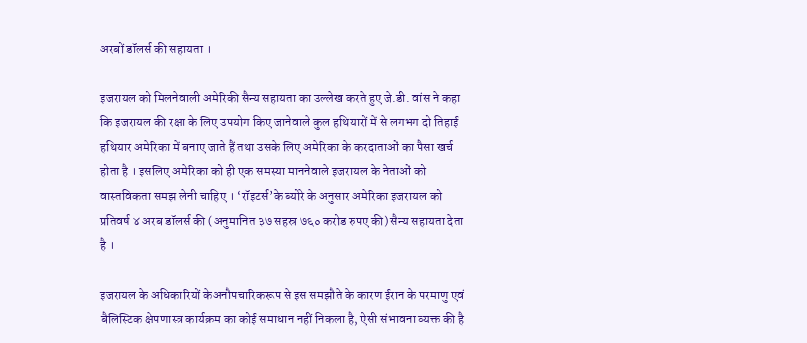अरबों डॉलर्स की सहायता ।

इजरायल को मिलनेवाली अमेरिकी सैन्य सहायता का उल्लेख करते हुए जे.डी. वांस ने कहा कि इजरायल की रक्षा के लिए उपयोग किए जानेवाले कुल हथियारों में से लगभग दो तिहाई हथियार अमेरिका में बनाए जाते हैं तथा उसके लिए अमेरिका के करदाताओं का पैसा खर्च होता है । इसलिए अमेरिका को ही एक समस्या माननेवाले इजरायल के नेताओं को वास्तविकता समझ लेनी चाहिए । ‘रॉइटर्स’के ब्योरे के अनुसार अमेरिका इजरायल को प्रतिवर्ष ४ अरब डॉलर्स की (अनुमानित ३७ सहस्र ७६० करोड रुपए की) सैन्य सहायता देता है ।

इजरायल के अधिकारियों केअनौपचारिकरूप से इस समझौते के कारण ईरान के परमाणु एवं बैलिस्टिक क्षेपणास्त्र कार्यक्रम का कोई समाधान नहीं निकला है, ऐसी संभावना व्यक्त की है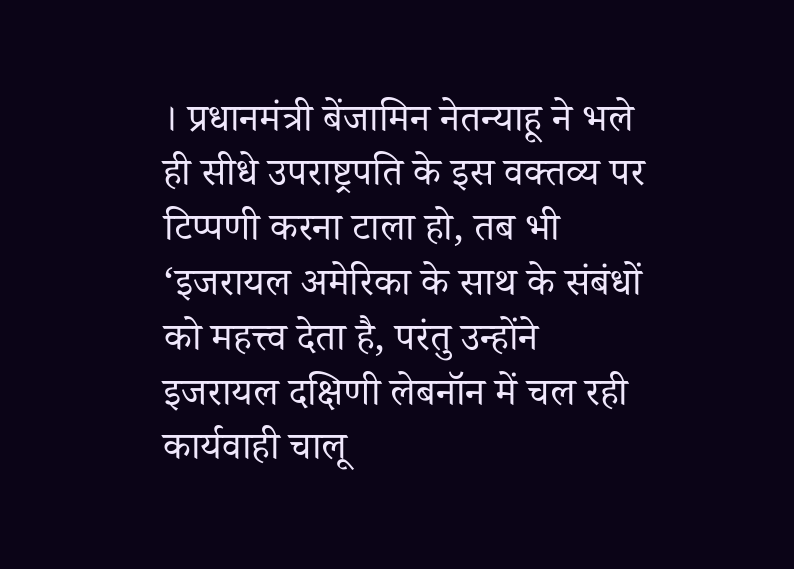। प्रधानमंत्री बेंजामिन नेतन्याहू ने भले ही सीधे उपराष्ट्रपति के इस वक्तव्य पर टिप्पणी करना टाला हो, तब भी ‘इजरायल अमेरिका के साथ के संबंधों को महत्त्व देता है, परंतु उन्होंने इजरायल दक्षिणी लेबनॉन में चल रही कार्यवाही चालू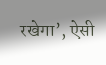रखेगा’, ऐसी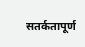सतर्कतापूर्ण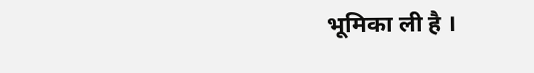भूमिका ली है ।